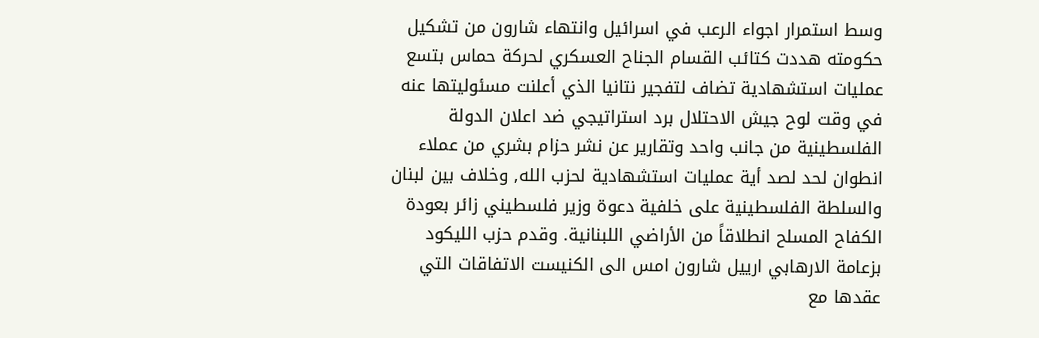وسط استمرار اجواء الرعب في اسرائيل وانتهاء شارون من تشكيل حكومته هددت كتائب القسام الجناح العسكري لحركة حماس بتسع عمليات استشهادية تضاف لتفجير نتانيا الذي أعلنت مسئوليتها عنه في وقت لوح جيش الاحتلال برد استراتيجي ضد اعلان الدولة الفلسطينية من جانب واحد وتقارير عن نشر حزام بشري من عملاء انطوان لحد لصد أية عمليات استشهادية لحزب الله, وخلاف بين لبنان والسلطة الفلسطينية على خلفية دعوة وزير فلسطيني زائر بعودة الكفاح المسلح انطلاقاً من الأراضي اللبنانية. وقدم حزب الليكود بزعامة الارهابي ارييل شارون امس الى الكنيست الاتفاقات التي عقدها مع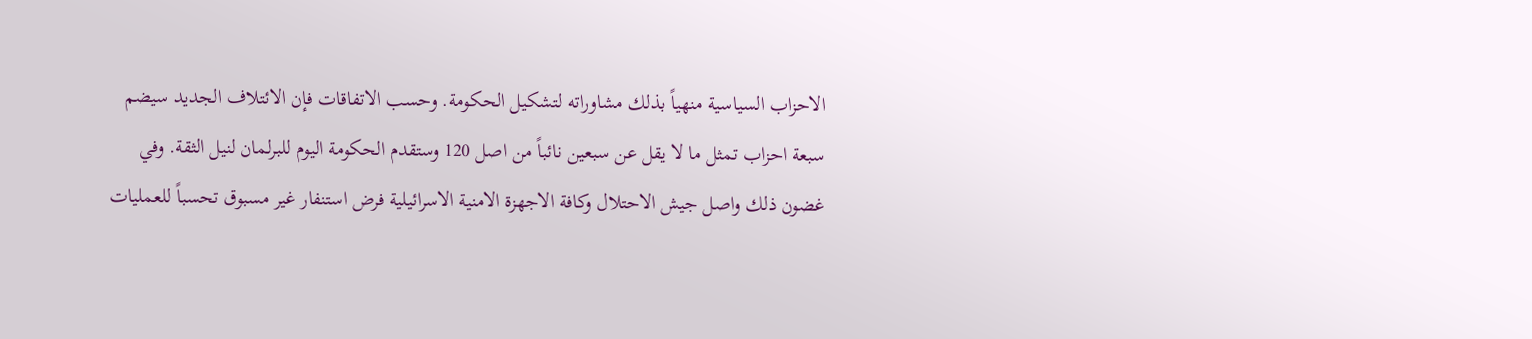الاحزاب السياسية منهياً بذلك مشاوراته لتشكيل الحكومة. وحسب الاتفاقات فإن الائتلاف الجديد سيضم سبعة احزاب تمثل ما لا يقل عن سبعين نائباً من اصل 120 وستقدم الحكومة اليوم للبرلمان لنيل الثقة. وفي غضون ذلك واصل جيش الاحتلال وكافة الاجهزة الامنية الاسرائيلية فرض استنفار غير مسبوق تحسباً للعمليات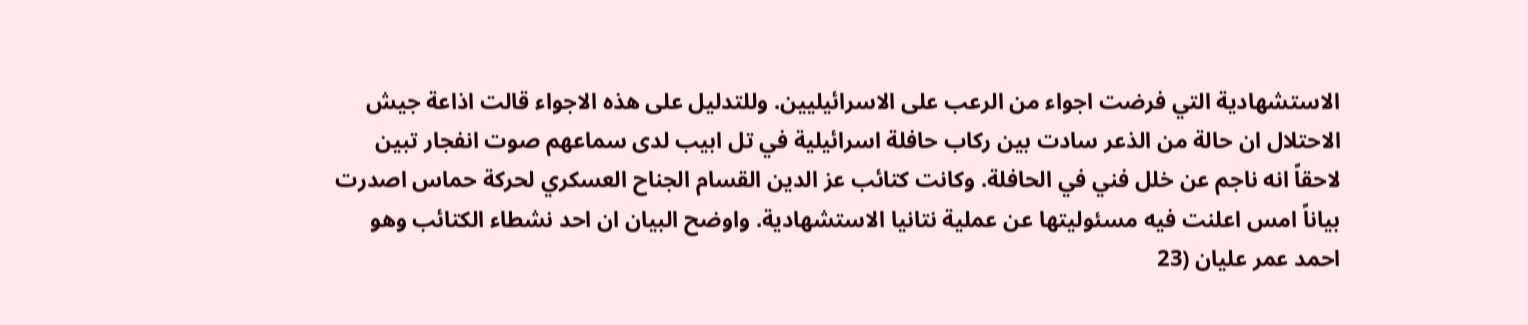الاستشهادية التي فرضت اجواء من الرعب على الاسرائيليين. وللتدليل على هذه الاجواء قالت اذاعة جيش الاحتلال ان حالة من الذعر سادت بين ركاب حافلة اسرائيلية في تل ابيب لدى سماعهم صوت انفجار تبين لاحقاً انه ناجم عن خلل فني في الحافلة. وكانت كتائب عز الدين القسام الجناح العسكري لحركة حماس اصدرت بياناً امس اعلنت فيه مسئوليتها عن عملية نتانيا الاستشهادية. واوضح البيان ان احد نشطاء الكتائب وهو احمد عمر عليان (23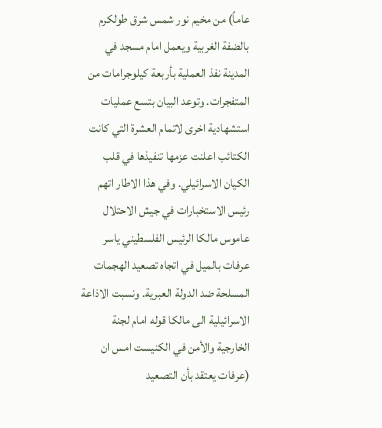عاماً) من مخيم نور شمس شرق طولكرم بالضفة الغربية ويعمل امام مسجد في المدينة نفذ العملية بأربعة كيلوجرامات من المتفجرات. وتوعد البيان بتسع عمليات استشهادية اخرى لاتمام العشرة التي كانت الكتائب اعلنت عزمها تنفيذها في قلب الكيان الاسرائيلي. وفي هذا الاطار اتهم رئيس الاستخبارات في جيش الاحتلال عاموس مالكا الرئيس الفلسطيني ياسر عرفات بالميل في اتجاه تصعيد الهجمات المسلحة ضد الدولة العبرية. ونسبت الاذاعة الاسرائيلية الى مالكا قوله امام لجنة الخارجية والأمن في الكنيست امس ان (عرفات يعتقد بأن التصعيد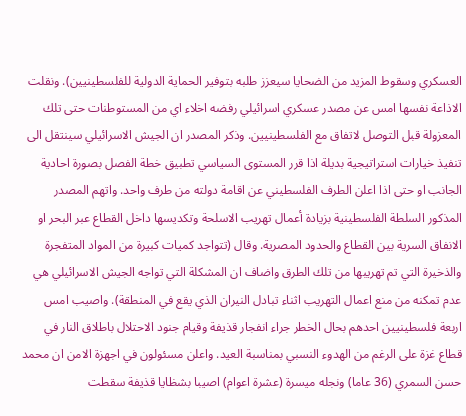العسكري وسقوط المزيد من الضحايا سيعزز طلبه بتوفير الحماية الدولية للفلسطينيين). ونقلت الاذاعة نفسها امس عن مصدر عسكري اسرائيلي رفضه اخلاء اي من المستوطنات حتى تلك المعزولة قبل التوصل لاتفاق مع الفلسطينيين. وذكر المصدر ان الجيش الاسرائيلي سينتقل الى تنفيذ خيارات استراتيجية بديلة اذا قرر المستوى السياسي تطبيق خطة الفصل بصورة احادية الجانب او حتى اذا اعلن الطرف الفلسطيني عن اقامة دولته من طرف واحد. واتهم المصدر المذكور السلطة الفلسطينية بزيادة أعمال تهريب الاسلحة وتكديسها داخل القطاع عبر البحر او الانفاق السرية بين القطاع والحدود المصرية. وقال (تتواجد كميات كبيرة من المواد المتفجرة والذخيرة التي تم تهريبها من تلك الطرق واضاف ان المشكلة التي تواجه الجيش الاسرائيلي هي عدم تمكنه من منع اعمال التهريب اثناء تبادل النيران الذي يقع في المنطقة). واصيب امس اربعة فلسطينيين احدهم بحال الخطر جراء انفجار قذيفة وقيام جنود الاحتلال باطلاق النار في قطاع غزة على الرغم من الهدوء النسبي بمناسبة العيد. واعلن مسئولون في اجهزة الامن ان محمد حسن السمري (36 عاما) ونجله ميسرة (عشرة اعوام) اصيبا بشظايا قذيفة سقطت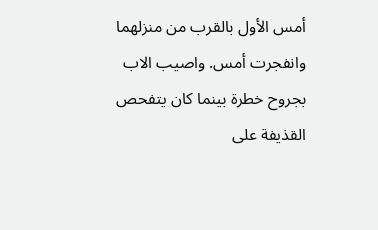أمس الأول بالقرب من منزلهما وانفجرت أمس. واصيب الاب بجروح خطرة بينما كان يتفحص القذيفة على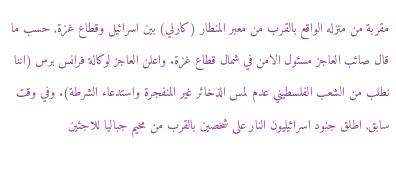مقربة من منزله الواقع بالقرب من معبر المنطار (كارني) بين اسرائيل وقطاع غزة, حسب ما قال صائب العاجز مسئول الامن في شمال قطاع غزة. واعلن العاجز لوكالة فرانس برس (اننا نطلب من الشعب الفلسطيني عدم لمس الذخائر غير المنفجرة واستدعاء الشرطة). وفي وقت سابق, اطلق جنود اسرائيليون النار على شخصين بالقرب من مخيم جباليا للاجئين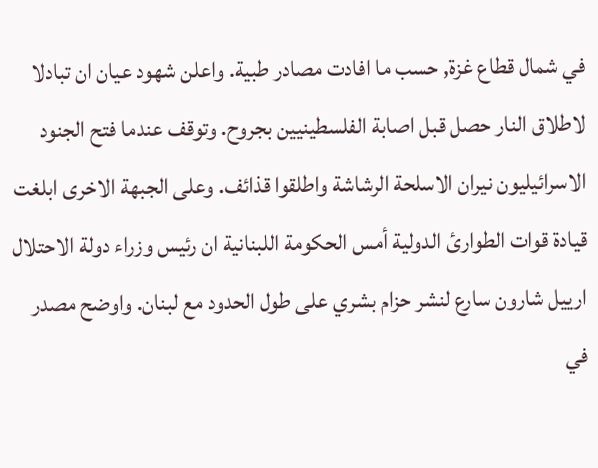في شمال قطاع غزة, حسب ما افادت مصادر طبية. واعلن شهود عيان ان تبادلا لاطلاق النار حصل قبل اصابة الفلسطينيين بجروح. وتوقف عندما فتح الجنود الاسرائيليون نيران الاسلحة الرشاشة واطلقوا قذائف. وعلى الجبهة الاخرى ابلغت قيادة قوات الطوارئ الدولية أمس الحكومة اللبنانية ان رئيس وزراء دولة الاحتلال ارييل شارون سارع لنشر حزام بشري على طول الحدود مع لبنان. واوضح مصدر في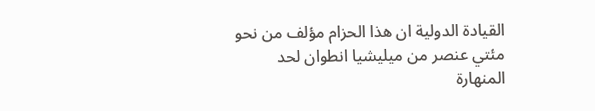القيادة الدولية ان هذا الحزام مؤلف من نحو مئتي عنصر من ميليشيا انطوان لحد المنهارة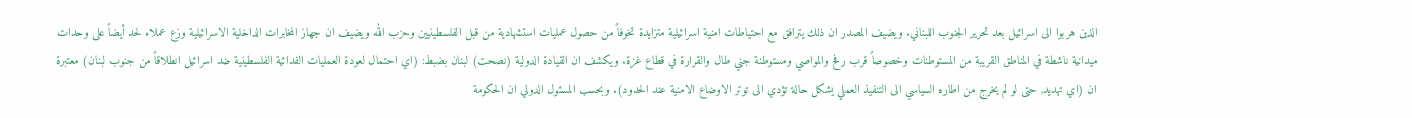الذين هربوا الى اسرائيل بعد تحرير الجنوب اللبناني. ويضيف المصدر ان ذلك يترافق مع احتياطات امنية اسرائيلية متزايدة تخوفاً من حصول عمليات استشهادية من قبل الفلسطينيين وحزب الله ويضيف ان جهاز المخابرات الداخلية الاسرائيلية وزع عملاء لحد أيضاً على وحدات ميدانية ناشطة في المناطق القريبة من المستوطنات وخصوصاً قرب رفح والمواصي ومستوطنة جني طال والقرارة في قطاع غزة. ويكشف ان القيادة الدولية (نصحت) لبنان بضبط: (اي احتمال لعودة العمليات الفدائية الفلسطينية ضد اسرائيل انطلاقاً من جنوب لبنان) معتبرة ان (اي تهديد, حتى لو لم يخرج من اطاره السياسي الى التنفيذ العملي يشكل حالة تؤدي الى توتر الاوضاع الامنية عند الحدود). وبحسب المسئول الدولي ان الحكومة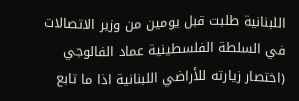اللبنانية طلبت قبل يومين من وزير الاتصالات في السلطة الفلسطينية عماد الفالوجي (اختصار زيارته للأراضي اللبنانية اذا ما تابع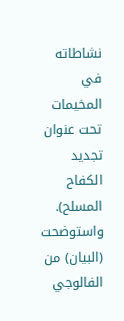نشاطاته في المخيمات تحت عنوان تجديد الكفاح المسلح). واستوضحت (البيان) من الفالوجي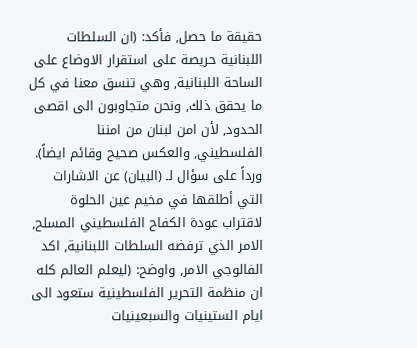حقيقة ما حصل, فأكد: (ان السلطات اللبنانية حريصة على استقرار الاوضاع على الساحة اللبنانية, وهي تنسق معنا في كل ما يحقق ذلك, ونحن متجاوبون الى اقصى الحدود, لأن امن لبنان من امننا الفلسطيني, والعكس صحيح وقائم ايضاً). ورداً على سؤال لـ (البيان) عن الاشارات التي أطلقها في مخيم عين الحلوة لاقتراب عودة الكفاح الفلسطيني المسلح, الامر الذي ترفضه السلطات اللبنانية, اكد الفالوجي الامر, واوضح: (ليعلم العالم كله ان منظمة التحرير الفلسطينية ستعود الى ايام الستينيات والسبعينيات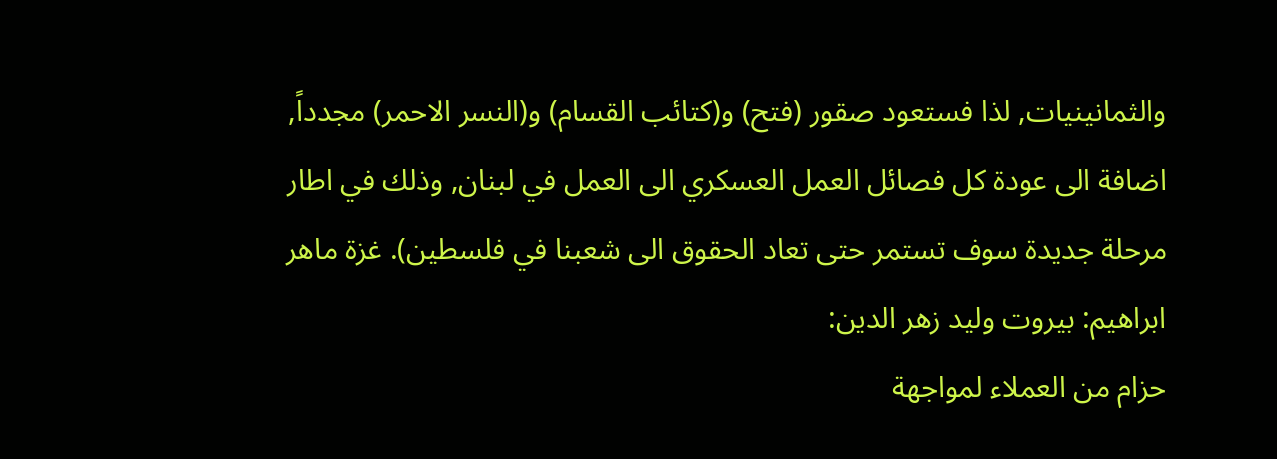والثمانينيات, لذا فستعود صقور (فتح) و(كتائب القسام) و(النسر الاحمر) مجدداً, اضافة الى عودة كل فصائل العمل العسكري الى العمل في لبنان, وذلك في اطار مرحلة جديدة سوف تستمر حتى تعاد الحقوق الى شعبنا في فلسطين). غزة ماهر ابراهيم: بيروت وليد زهر الدين:
حزام من العملاء لمواجهة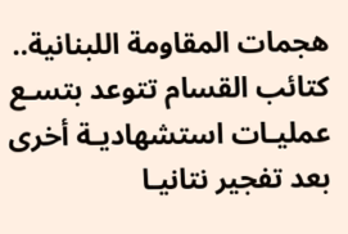هجمات المقاومة اللبنانية.. كتائب القسام تتوعد بتسـع عمليـات استشهاديـة أخرى بعد تفجير نتانيـا